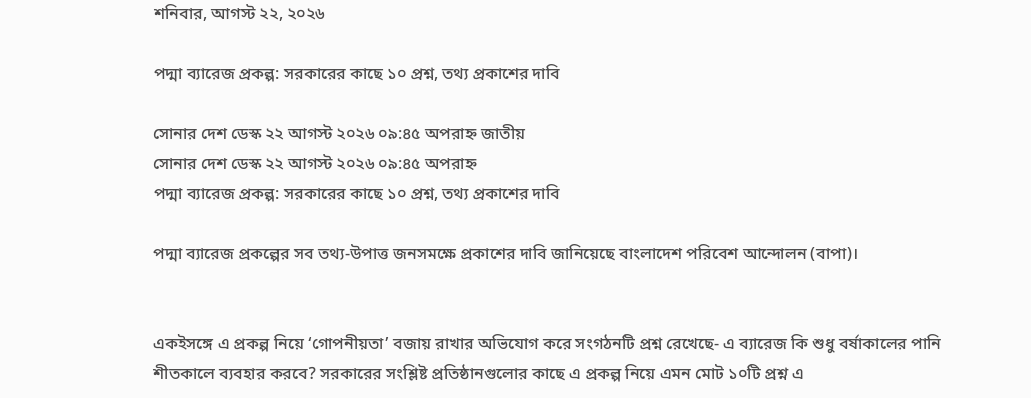শনিবার, আগস্ট ২২, ২০২৬

পদ্মা ব্যারেজ প্রকল্প: সরকারের কাছে ১০ প্রশ্ন, তথ্য প্রকাশের দাবি

সোনার দেশ ডেস্ক ২২ আগস্ট ২০২৬ ০৯:৪৫ অপরাহ্ন জাতীয়
সোনার দেশ ডেস্ক ২২ আগস্ট ২০২৬ ০৯:৪৫ অপরাহ্ন
পদ্মা ব্যারেজ প্রকল্প: সরকারের কাছে ১০ প্রশ্ন, তথ্য প্রকাশের দাবি

পদ্মা ব্যারেজ প্রকল্পের সব তথ্য-উপাত্ত জনসমক্ষে প্রকাশের দাবি জানিয়েছে বাংলাদেশ পরিবেশ আন্দোলন (বাপা)।


একইসঙ্গে এ প্রকল্প নিয়ে ‘গোপনীয়তা’ বজায় রাখার অভিযোগ করে সংগঠনটি প্রশ্ন রেখেছে- এ ব্যারেজ কি শুধু বর্ষাকালের পানি শীতকালে ব্যবহার করবে? সরকারের সংশ্লিষ্ট প্রতিষ্ঠানগুলোর কাছে এ প্রকল্প নিয়ে এমন মোট ১০টি প্রশ্ন এ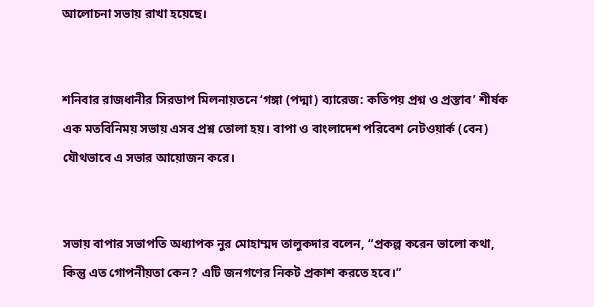আলোচনা সভায় রাখা হয়েছে।


শনিবার রাজধানীর সিরডাপ মিলনায়তনে ‘গঙ্গা (পদ্মা) ব্যারেজ: কতিপয় প্রশ্ন ও প্রস্তাব’ শীর্ষক এক মতবিনিময় সভায় এসব প্রশ্ন তোলা হয়। বাপা ও বাংলাদেশ পরিবেশ নেটওয়ার্ক (বেন) যৌথভাবে এ সভার আয়োজন করে।


সভায় বাপার সভাপতি অধ্যাপক নুর মোহাম্মদ তালুকদার বলেন, “প্রকল্প করেন ভালো কথা, কিন্তু এত গোপনীয়তা কেন? এটি জনগণের নিকট প্রকাশ করতে হবে।”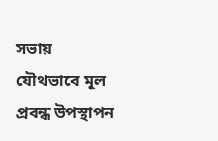সভায় যৌথভাবে মূল প্রবন্ধ উপস্থাপন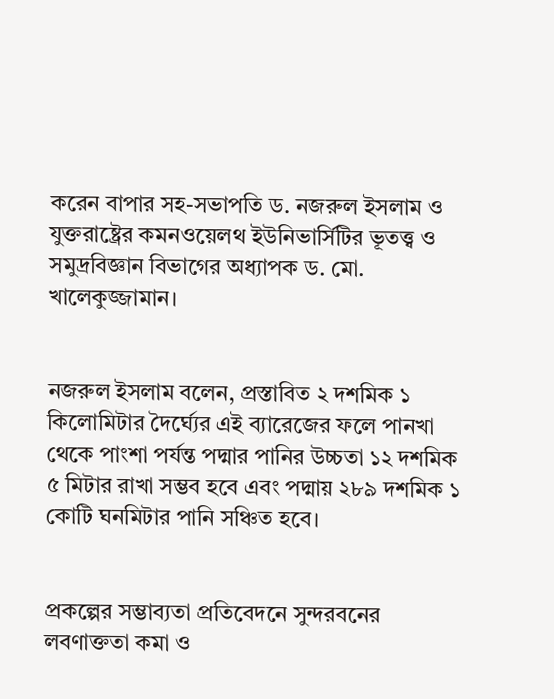করেন বাপার সহ-সভাপতি ড. নজরুল ইসলাম ও যুক্তরাষ্ট্রের কমনওয়েলথ ইউনিভার্সিটির ভূতত্ত্ব ও সমুদ্রবিজ্ঞান বিভাগের অধ্যাপক ড. মো. খালেকুজ্জামান।


নজরুল ইসলাম বলেন, প্রস্তাবিত ২ দশমিক ১ কিলোমিটার দৈর্ঘ্যের এই ব্যারেজের ফলে পানখা থেকে পাংশা পর্যন্ত পদ্মার পানির উচ্চতা ১২ দশমিক ৫ মিটার রাখা সম্ভব হবে এবং পদ্মায় ২৮৯ দশমিক ১ কোটি ঘনমিটার পানি সঞ্চিত হবে।


প্রকল্পের সম্ভাব্যতা প্রতিবেদনে সুন্দরবনের লবণাক্ততা কমা ও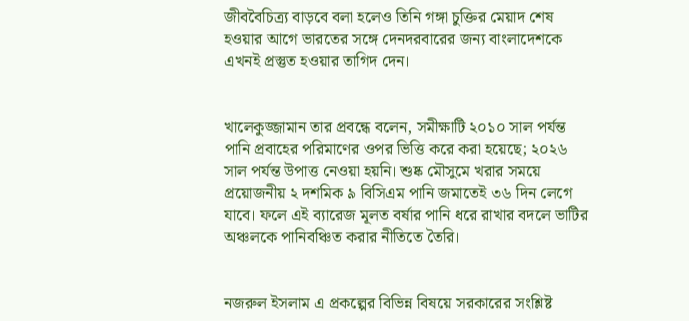জীববৈচিত্র্য বাড়বে বলা হলেও তিনি গঙ্গা চুক্তির মেয়াদ শেষ হওয়ার আগে ভারতের সঙ্গে দেনদরবারের জন্য বাংলাদেশকে এখনই প্রস্তুত হওয়ার তাগিদ দেন।


খালেকুজ্জামান তার প্রবন্ধে বলেন, সমীক্ষাটি ২০১০ সাল পর্যন্ত পানি প্রবাহের পরিমাণের ওপর ভিত্তি করে করা হয়েছে; ২০২৬ সাল পর্যন্ত উপাত্ত নেওয়া হয়নি। শুষ্ক মৌসুমে খরার সময়ে প্রয়োজনীয় ২ দশমিক ৯ বিসিএম পানি জমাতেই ৩৬ দিন লেগে যাবে। ফলে এই ব্যারেজ মূলত বর্ষার পানি ধরে রাখার বদলে ভাটির অঞ্চলকে পানিবঞ্চিত করার নীতিতে তৈরি।


নজরুল ইসলাম এ প্রকল্পের বিভিন্ন বিষয়ে সরকারের সংশ্লিষ্ট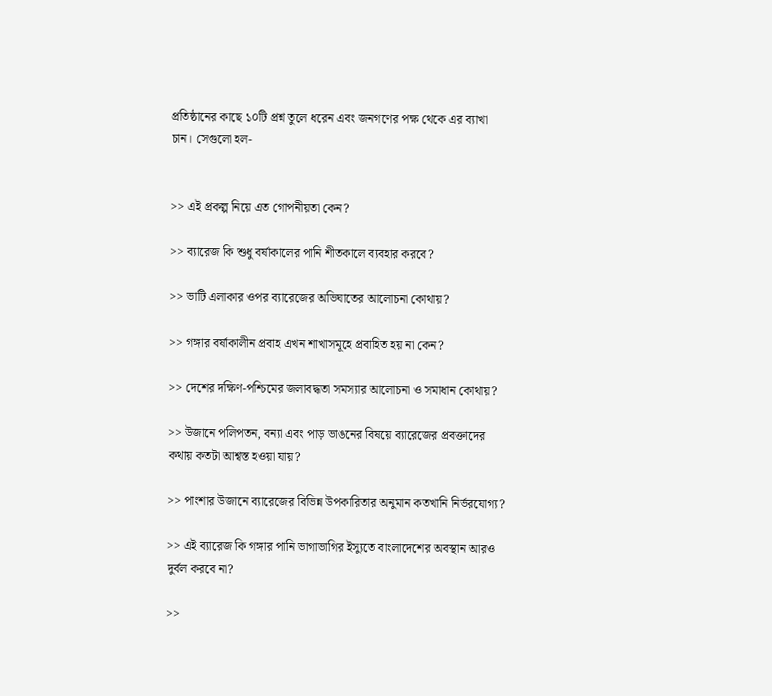প্রতিষ্ঠানের কাছে ১০টি প্রশ্ন তুলে ধরেন এবং জনগণের পক্ষ থেকে এর ব্যাখা চান। সেগুলো হল-


>> এই প্রকল্প নিয়ে এত গোপনীয়তা কেন?

>> ব্যারেজ কি শুধু বর্ষাকালের পানি শীতকালে ব্যবহার করবে?

>> ভাটি এলাকার ওপর ব্যারেজের অভিঘাতের আলোচনা কোথায়?

>> গঙ্গার বর্ষাকালীন প্রবাহ এখন শাখাসমূহে প্রবাহিত হয় না কেন?

>> দেশের দক্ষিণ-পশ্চিমের জলাবদ্ধতা সমস্যার আলোচনা ও সমাধান কোথায়?

>> উজানে পলিপতন, বন্যা এবং পাড় ভাঙনের বিষয়ে ব্যারেজের প্রবক্তাদের কথায় কতটা আশ্বস্ত হওয়া যায়?

>> পাংশার উজানে ব্যারেজের বিভিন্ন উপকারিতার অনুমান কতখানি নির্ভরযোগ্য?

>> এই ব্যারেজ কি গঙ্গার পানি ভাগাভাগির ইস্যুতে বাংলাদেশের অবস্থান আরও দুর্বল করবে না?

>>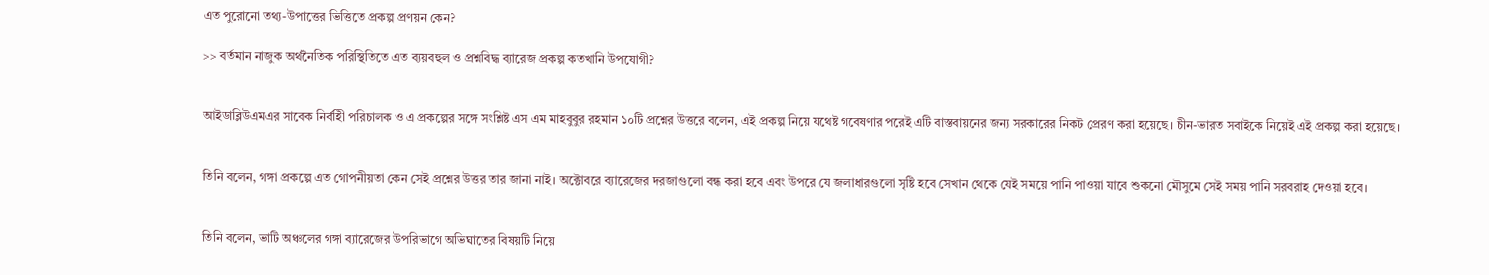এত পুরোনো তথ্য-উপাত্তের ভিত্তিতে প্রকল্প প্রণয়ন কেন?

>> বর্তমান নাজুক অর্থনৈতিক পরিস্থিতিতে এত ব্যয়বহুল ও প্রশ্নবিদ্ধ ব্যারেজ প্রকল্প কতখানি উপযোগী?


আইডাব্লিউএমএর সাবেক নির্বহিী পরিচালক ও এ প্রকল্পের সঙ্গে সংশ্লিষ্ট এস এম মাহবুবুর রহমান ১০টি প্রশ্নের উত্তরে বলেন, এই প্রকল্প নিয়ে যথেষ্ট গবেষণার পরেই এটি বাস্তবায়নের জন্য সরকারের নিকট প্রেরণ করা হয়েছে। চীন-ভারত সবাইকে নিয়েই এই প্রকল্প করা হয়েছে।


তিনি বলেন, গঙ্গা প্রকল্পে এত গোপনীয়তা কেন সেই প্রশ্নের উত্তর তার জানা নাই। অক্টোবরে ব্যারেজের দরজাগুলো বন্ধ করা হবে এবং উপরে যে জলাধারগুলো সৃষ্টি হবে সেখান থেকে যেই সময়ে পানি পাওয়া যাবে শুকনো মৌসুমে সেই সময় পানি সরবরাহ দেওয়া হবে।


তিনি বলেন, ভাটি অঞ্চলের গঙ্গা ব্যারেজের উপরিভাগে অভিঘাতের বিষয়টি নিয়ে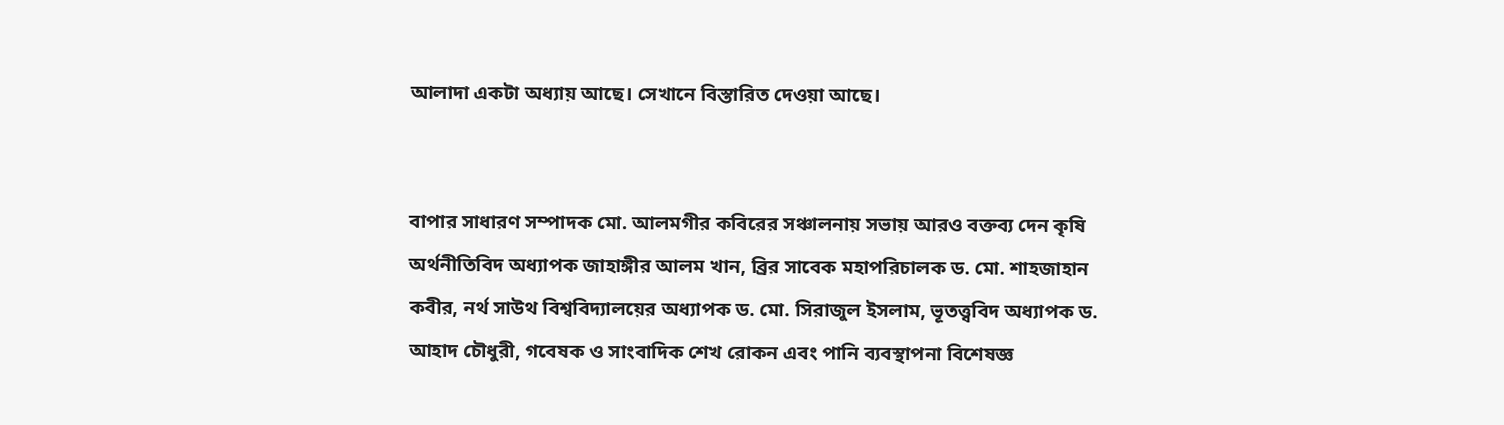আলাদা একটা অধ্যায় আছে। সেখানে বিস্তারিত দেওয়া আছে।


বাপার সাধারণ সম্পাদক মো. আলমগীর কবিরের সঞ্চালনায় সভায় আরও বক্তব্য দেন কৃষি অর্থনীতিবিদ অধ্যাপক জাহাঙ্গীর আলম খান, ব্রির সাবেক মহাপরিচালক ড. মো. শাহজাহান কবীর, নর্থ সাউথ বিশ্ববিদ্যালয়ের অধ্যাপক ড. মো. সিরাজুল ইসলাম, ভূতত্ত্ববিদ অধ্যাপক ড. আহাদ চৌধুরী, গবেষক ও সাংবাদিক শেখ রোকন এবং পানি ব্যবস্থাপনা বিশেষজ্ঞ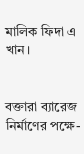মালিক ফিদা এ খান।


বক্তারা ব্যারেজ নির্মাণের পক্ষে-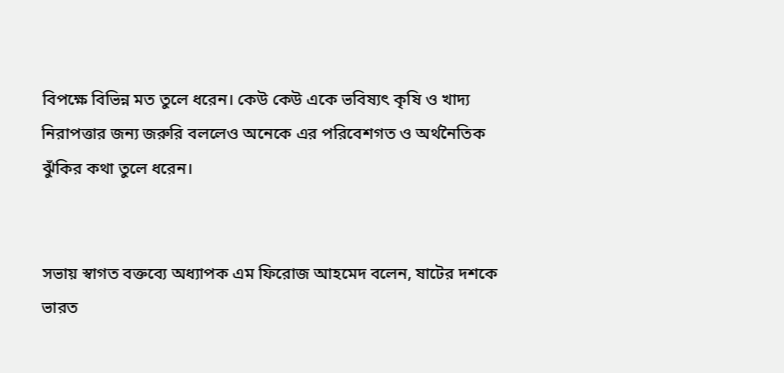বিপক্ষে বিভিন্ন মত তুলে ধরেন। কেউ কেউ একে ভবিষ্যৎ কৃষি ও খাদ্য নিরাপত্তার জন্য জরুরি বললেও অনেকে এর পরিবেশগত ও অর্থনৈতিক ঝুঁকির কথা তুলে ধরেন।


সভায় স্বাগত বক্তব্যে অধ্যাপক এম ফিরোজ আহমেদ বলেন, ষাটের দশকে ভারত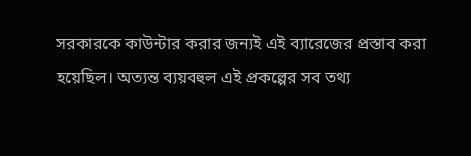সরকারকে কাউন্টার করার জন্যই এই ব্যারেজের প্রস্তাব করা হয়েছিল। অত্যন্ত ব্যয়বহুল এই প্রকল্পের সব তথ্য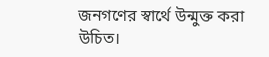জনগণের স্বার্থে উন্মুক্ত করা উচিত।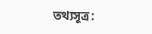তথ্যসূত্র: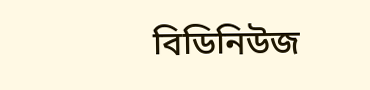বিডিনিউজ